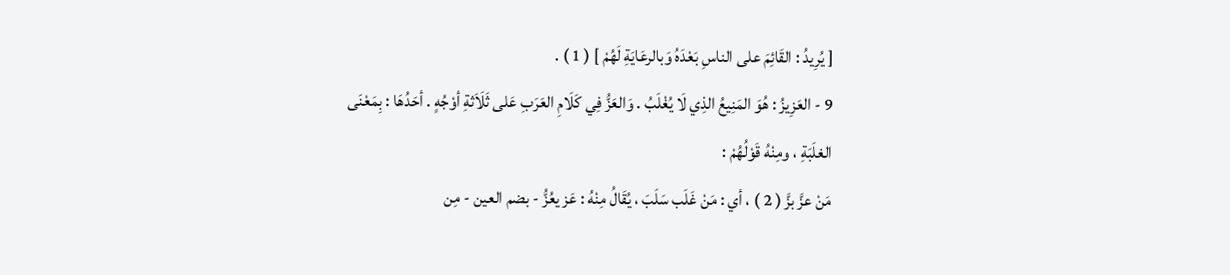[ يُرِيدُ : القَائِمَ على الناسِ بَعْدَهُ وَبالرعَايَةِ لَهُمْ ] ( 1 ) .
9 - العَزِيزُ : هُوَ المَنِيعُ الذِي لَا يُغْلَبُ . وَالعَزُّ فِي كَلَامِ العَرَبِ عَلى ثَلَاَثةِ أوْجُهٍ . أحَدُهَا : بِمَعْنَى الغلَبَةِ ، ومِنْهُ قَوْلُهُمْ :
مَنْ عزَّ بزَّ ( 2 ) ، أي : مَنْ غَلَب سَلَبَ ، يُقَالُ مِنْهُ : عَز يعُزُّ - بضم العين - مِن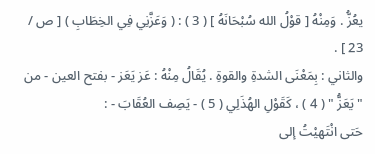يعُزُّ . وَمِنْهُ [ قوْلُ الله سُبْحَانَهُ ] ( 3 ) : ( وَعَزَّنِي فِي الخِطَابِ ) [ ص / 23 ] .
والثاني : بِمَعْنَى الشدةِ والقوةِ . يُقَالُ مِنْهُ : عَز يَعَز - بفتح العين - من " يَعَزُّ " ( 4 ) ، كَقَوْلِ الهُذَلِي ( 5 ) - يَصِف العُقَابَ - :
حَتى انْتَهيْتُ إلى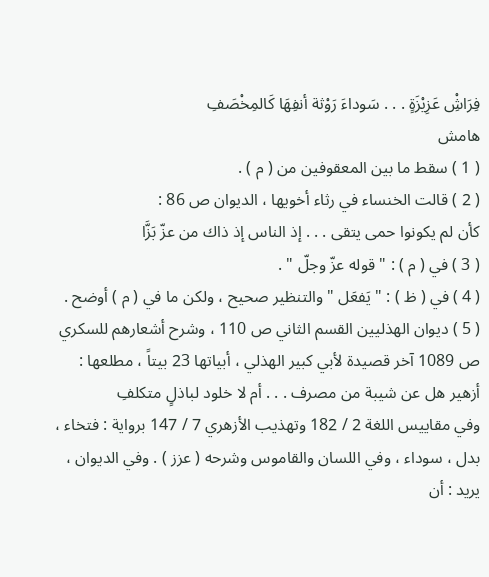فِرَاشِْ عَزِيْزَةٍ . . . سَوداءَ رَوْثة أنفِهَا كَالمِخْصَفِ
هامش
( 1 ) سقط ما بين المعقوفين من ( م ) .
( 2 ) قالت الخنساء في رثاء أخويها ، الديوان ص 86 :
كأن لم يكونوا حمى يتقى . . . إذ الناس إذ ذاك من عزّ بَزَّا
( 3 ) في ( م ) : " قوله عزّ وجلّ " .
( 4 ) في ( ظ ) : " يَفعَل " والتنظير صحيح ، ولكن ما في ( م ) أوضح .
( 5 ) ديوان الهذليين القسم الثاني ص 110 ، وشرح أشعارهم للسكري ص 1089 آخر قصيدة لأبي كبير الهذلي ، أبياتها 23 بيتاً ، مطلعها :
أزهير هل عن شيبة من مصرف . . . أم لا خلود لباذلٍ متكلفِ
وفي مقاييس اللغة 2 / 182 وتهذيب الأزهري 7 / 147 برواية : فتخاء ، بدل ، سوداء ، وفي اللسان والقاموس وشرحه ( عزز ) . وفي الديوان ، يريد : أن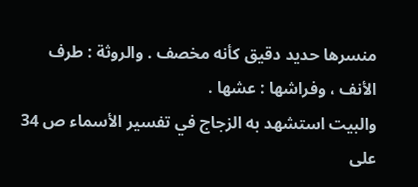منسرها حديد دقيق كأنه مخصف . والروثة : طرف الأنف ، وفراشها : عشها .
والبيت استشهد به الزجاج في تفسير الأسماء ص 34 على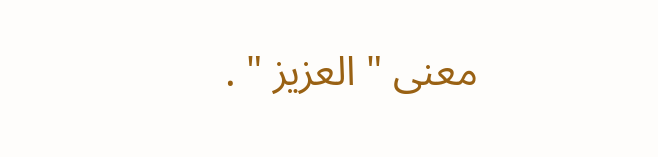معنى " العزيز " .